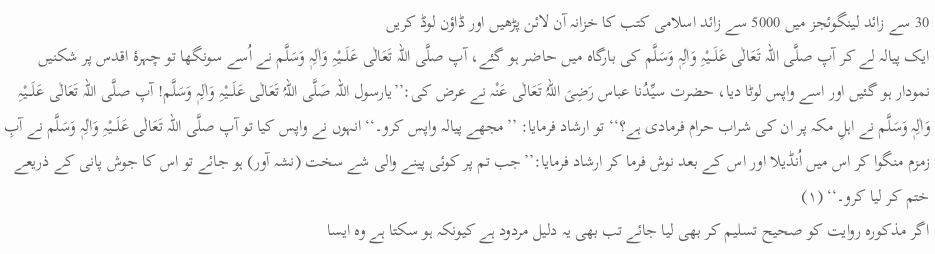30 سے زائد لینگوئجز میں 5000 سے زائد اسلامی کتب کا خزانہ آن لائن پڑھیں اور ڈاؤن لوڈ کریں
ایک پیالہ لے کر آپ صلَّی اللہ تَعَالٰی عَلَـــیْہِ وَاٰلِہٖ وَسَلَّم کی بارگاہ میں حاضر ہو گئے، آپ صلَّی اللہ تَعَالٰی عَلَـــیْہِ وَاٰلِہٖ وَسَلَّم نے اُسے سونگھا تو چہرۂ اقدس پر شکنیں نمودار ہو گئیں اور اسے واپس لوٹا دیا، حضرت سیِّدُنا عباس رَضِیَ اللہُ تَعَالٰی عَنْہ نے عرض کی:’’یارسول اللہ صَلَّی اللہُ تَعَالٰی عَلَـــیْہِ وَاٰلِہٖ وَسَلَّم! آپ صلَّی اللہ تَعَالٰی عَلَـــیْہِ وَاٰلِہٖ وَسَلَّم نے اہلِ مکہ پر ان کی شراب حرام فرمادی ہے؟‘‘ تو ارشاد فرمایا: ’’مجھے پیالہ واپس کرو۔‘‘ انہوں نے واپس کیا تو آپ صلَّی اللہ تَعَالٰی عَلَـــیْہِ وَاٰلِہٖ وَسَلَّم نے آبِ زمزم منگوا کر اس میں اُنڈیلا اور اس کے بعد نوش فرما کر ارشاد فرمایا:’’جب تم پر کوئی پینے والی شے سخت (نشہ آور) ہو جائے تو اس کا جوش پانی کے ذریعے ختم کر لیا کرو۔‘‘ (۱)
اگر مذکورہ روایت کو صحیح تسلیم کر بھی لیا جائے تب بھی یہ دلیل مردود ہے کیونکہ ہو سکتا ہے وہ ایسا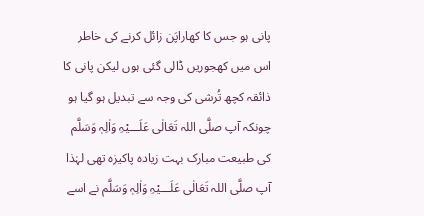پانی ہو جس کا کھاراپَن زائل کرنے کی خاطر اس میں کھجوریں ڈالی گئی ہوں لیکن پانی کا ذائقہ کچھ تُرشی کی وجہ سے تبدیل ہو گیا ہو چونکہ آپ صلَّی اللہ تَعَالٰی عَلَـــیْہِ وَاٰلِہٖ وَسَلَّم کی طبیعت مبارک بہت زیادہ پاکیزہ تھی لہٰذا آپ صلَّی اللہ تَعَالٰی عَلَـــیْہِ وَاٰلِہٖ وَسَلَّم نے اسے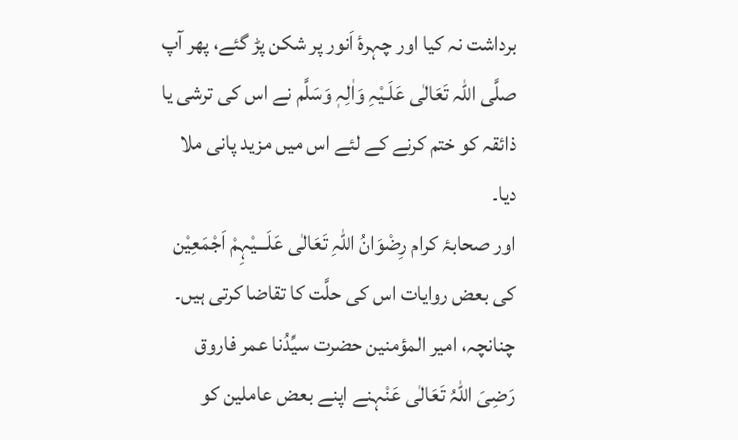برداشت نہ کیا اور چہرۂ اَنور پر شکن پڑ گئے، پھر آپ صلَّی اللہ تَعَالٰی عَلَـیْہِ وَاٰلِہٖ وَسَلَّم نے اس کی ترشی یا ذائقہ کو ختم کرنے کے لئے اس میں مزید پانی ملا دیا۔
اور صحابۂ کرام رِضْوَانُ اللہِ تَعَالٰی عَلَـــیْہِمْ اَجْمَعِیْن کی بعض روایات اس کی حلَّت کا تقاضا کرتی ہیں۔ چنانچہ، امیر المؤمنین حضرت سیِّدُنا عمر فاروق رَضِیَ اللہُ تَعَالٰی عَنْہنے اپنے بعض عاملین کو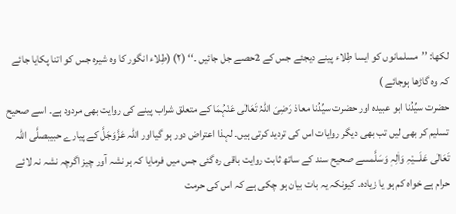لکھا: ’’مسلمانوں کو ایسا طِلاء پینے دیجئے جس کے 2حصے جل جائیں ۔‘‘ (۲) (طِلاء انگور کا وہ شیرہ جس کو اتنا پکایا جائے کہ وہ گاڑھا ہوجائے )
حضرت سیِّدُنا ابو عبیدہ اور حضرت سیِّدُنا معاذ رَضِیَ اللہُ تَعَالٰی عَنْہُمَا کے متعلق شراب پینے کی روایت بھی مردود ہے۔ اسے صحیح تسلیم کر بھی لیں تب بھی دیگر روایات اس کی تردید کرتی ہیں۔ لہذا اعتراض دور ہو گیااور اللہ عَزَّوَجَلَّ کے پیارے حبیبصلَّی اللہ تَعَالٰی عَلَـــیْہِ وَاٰلِہٖ وَسَلَّمسے صحیح سند کے ساتھ ثابت روایت باقی رہ گئی جس میں فرمایا کہ ہر نشہ آور چیز اگرچہ نشہ نہ لائے حرام ہے خواہ کم ہو یا زیادہ۔ کیونکہ یہ بات بیان ہو چکی ہے کہ اس کی حرمت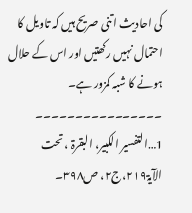کی احادیث اتنی صریح ہیں کہ تاویل کا احتمال نہیں رکھتیں اور اس کے حلال ہونے کا شبہ کمزور ہے۔
۔۔۔۔۔۔۔۔۔۔۔۔۔۔۔۔
1…التفسیر الکبیر، البقرۃ ، تحت الآیۃ۲۱۹،ج۲، ص۳۹۸۔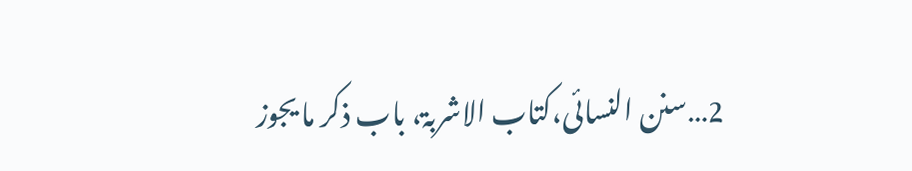2…سنن النسائی،کتاب الاشربۃ، باب ذکر ما یجوز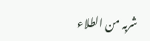شربہ من الطلاء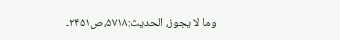وما لا یجوز، الحدیث:۵۷۱۸،ص۲۴۵۱۔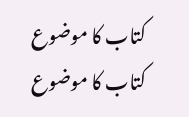کتاب کا موضوع
کتاب کا موضوع